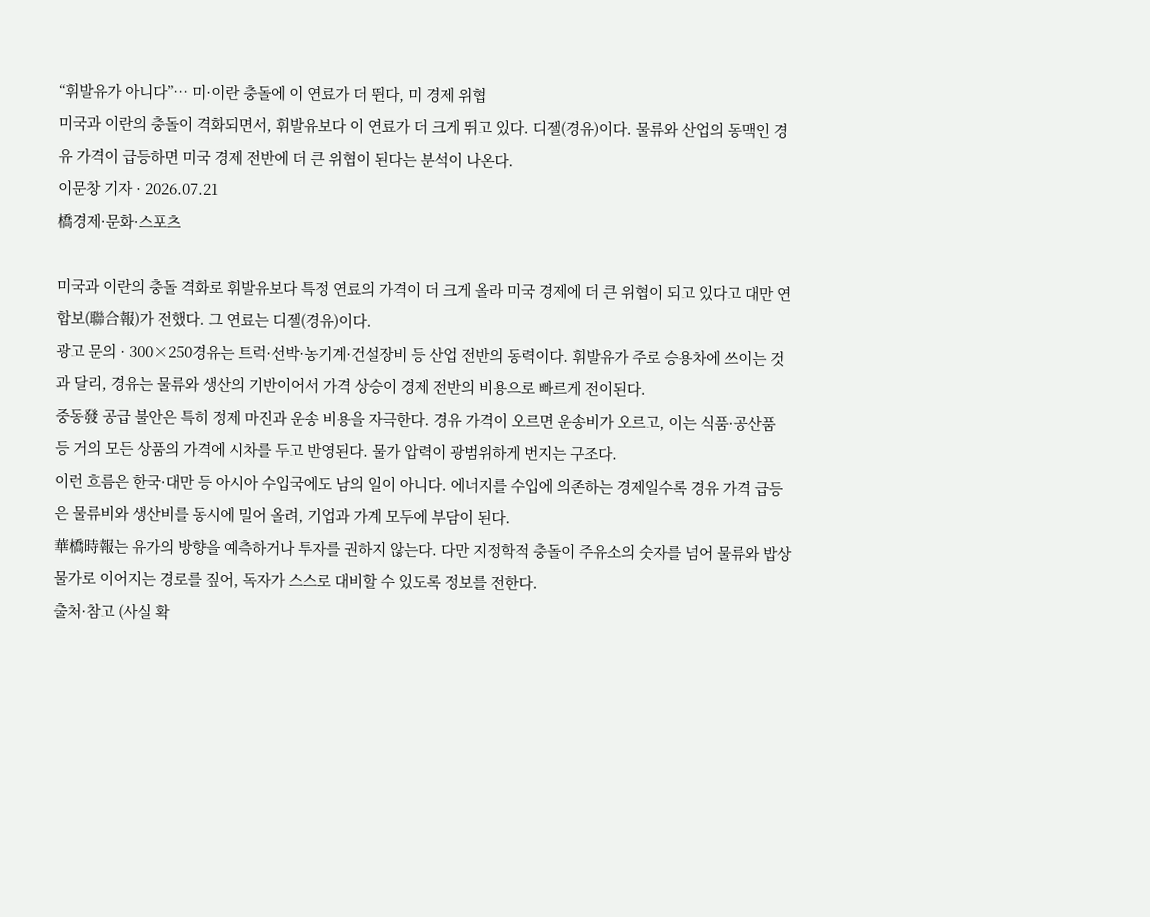“휘발유가 아니다”… 미·이란 충돌에 이 연료가 더 뛴다, 미 경제 위협
미국과 이란의 충돌이 격화되면서, 휘발유보다 이 연료가 더 크게 뛰고 있다. 디젤(경유)이다. 물류와 산업의 동맥인 경유 가격이 급등하면 미국 경제 전반에 더 큰 위협이 된다는 분석이 나온다.
이문창 기자 · 2026.07.21
橋경제·문화·스포츠

미국과 이란의 충돌 격화로 휘발유보다 특정 연료의 가격이 더 크게 올라 미국 경제에 더 큰 위협이 되고 있다고 대만 연합보(聯合報)가 전했다. 그 연료는 디젤(경유)이다.
광고 문의 · 300×250경유는 트럭·선박·농기계·건설장비 등 산업 전반의 동력이다. 휘발유가 주로 승용차에 쓰이는 것과 달리, 경유는 물류와 생산의 기반이어서 가격 상승이 경제 전반의 비용으로 빠르게 전이된다.
중동發 공급 불안은 특히 정제 마진과 운송 비용을 자극한다. 경유 가격이 오르면 운송비가 오르고, 이는 식품·공산품 등 거의 모든 상품의 가격에 시차를 두고 반영된다. 물가 압력이 광범위하게 번지는 구조다.
이런 흐름은 한국·대만 등 아시아 수입국에도 남의 일이 아니다. 에너지를 수입에 의존하는 경제일수록 경유 가격 급등은 물류비와 생산비를 동시에 밀어 올려, 기업과 가계 모두에 부담이 된다.
華橋時報는 유가의 방향을 예측하거나 투자를 권하지 않는다. 다만 지정학적 충돌이 주유소의 숫자를 넘어 물류와 밥상 물가로 이어지는 경로를 짚어, 독자가 스스로 대비할 수 있도록 정보를 전한다.
출처·참고 (사실 확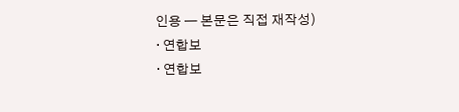인용 — 본문은 직접 재작성)
· 연합보
· 연합보